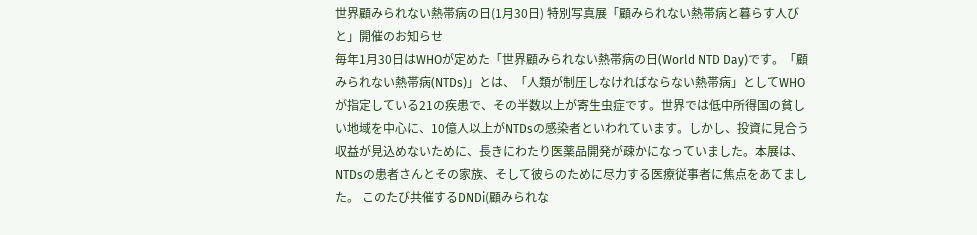世界顧みられない熱帯病の日(1月30日) 特別写真展「顧みられない熱帯病と暮らす人びと」開催のお知らせ
毎年1月30日はWHOが定めた「世界顧みられない熱帯病の日(World NTD Day)です。「顧みられない熱帯病(NTDs)」とは、「人類が制圧しなければならない熱帯病」としてWHOが指定している21の疾患で、その半数以上が寄生虫症です。世界では低中所得国の貧しい地域を中心に、10億人以上がNTDsの感染者といわれています。しかし、投資に見合う収益が見込めないために、長きにわたり医薬品開発が疎かになっていました。本展は、NTDsの患者さんとその家族、そして彼らのために尽力する医療従事者に焦点をあてました。 このたび共催するDNDi(顧みられな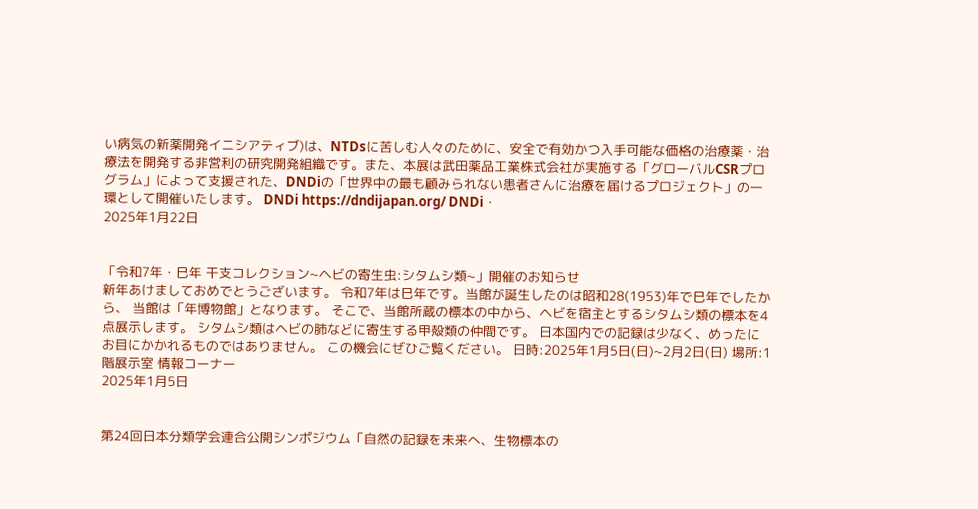い病気の新薬開発イニシアティブ)は、NTDsに苦しむ人々のために、安全で有効かつ入手可能な価格の治療薬・治療法を開発する非営利の研究開発組織です。また、本展は武田薬品工業株式会社が実施する「グローバルCSRプログラム」によって支援された、DNDiの「世界中の最も顧みられない患者さんに治療を届けるプロジェクト」の一環として開催いたします。 DNDi https://dndijapan.org/ DNDi・
2025年1月22日


「令和7年・巳年 干支コレクション~ヘビの寄生虫:シタムシ類~」開催のお知らせ
新年あけましておめでとうございます。 令和7年は巳年です。当館が誕生したのは昭和28(1953)年で巳年でしたから、 当館は「年博物館」となります。 そこで、当館所蔵の標本の中から、ヘビを宿主とするシタムシ類の標本を4点展示します。 シタムシ類はヘビの肺などに寄生する甲殻類の仲間です。 日本国内での記録は少なく、めったにお目にかかれるものではありません。 この機会にぜひご覧ください。 日時:2025年1月5日(日)~2月2日(日) 場所:1階展示室 情報コーナー
2025年1月5日


第24回日本分類学会連合公開シンポジウム「自然の記録を未来へ、生物標本の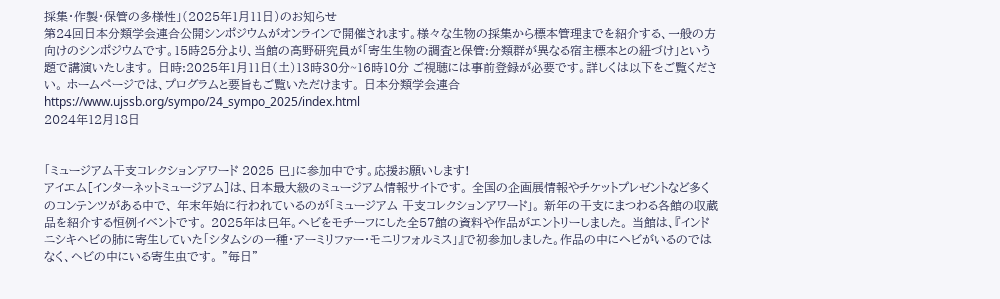採集・作製・保管の多様性」(2025年1月11日)のお知らせ
第24回日本分類学会連合公開シンポジウムがオンラインで開催されます。様々な生物の採集から標本管理までを紹介する、一般の方向けのシンポジウムです。15時25分より、当館の髙野研究員が「寄生生物の調査と保管:分類群が異なる宿主標本との紐づけ」という題で講演いたします。 日時:2025年1月11日(土)13時30分~16時10分 ご視聴には事前登録が必要です。詳しくは以下をご覧ください。 ホームページでは、プログラムと要旨もご覧いただけます。 日本分類学会連合 https://www.ujssb.org/sympo/24_sympo_2025/index.html
2024年12月18日


「ミュージアム干支コレクションアワード 2025 巳」に参加中です。応援お願いします!
アイエム[インターネットミュージアム]は、日本最大級のミュージアム情報サイトです。 全国の企画展情報やチケットプレゼントなど多くのコンテンツがある中で、 年末年始に行われているのが「ミュージアム 干支コレクションアワード」。 新年の干支にまつわる各館の収蔵品を紹介する恒例イベントです。 2025年は巳年。ヘビをモチーフにした全57館の資料や作品がエントリーしました。 当館は、『インドニシキヘビの肺に寄生していた「シタムシの一種・アーミリファー・モニリフォルミス」』で初参加しました。作品の中にヘビがいるのではなく、ヘビの中にいる寄生虫です。 ”毎日”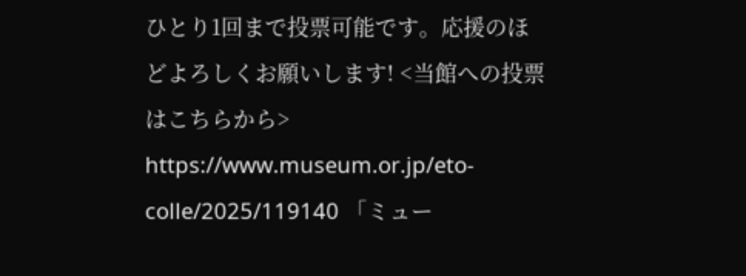ひとり1回まで投票可能です。応援のほどよろしくお願いします! <当館への投票はこちらから> https://www.museum.or.jp/eto-colle/2025/119140 「ミュー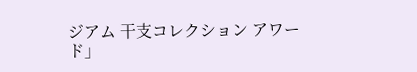ジアム 干支コレクション アワード」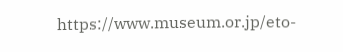https://www.museum.or.jp/eto-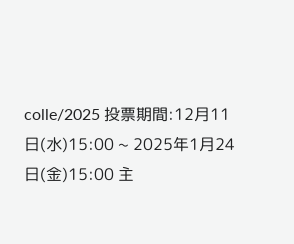colle/2025 投票期間:12月11日(水)15:00 ~ 2025年1月24日(金)15:00 主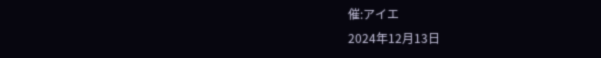催:アイエ
2024年12月13日